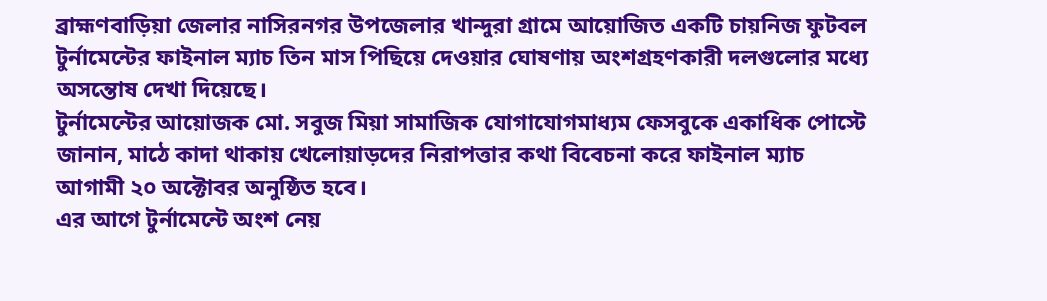ব্রাহ্মণবাড়িয়া জেলার নাসিরনগর উপজেলার খান্দুরা গ্রামে আয়োজিত একটি চায়নিজ ফুটবল টুর্নামেন্টের ফাইনাল ম্যাচ তিন মাস পিছিয়ে দেওয়ার ঘোষণায় অংশগ্রহণকারী দলগুলোর মধ্যে অসন্তোষ দেখা দিয়েছে।
টুর্নামেন্টের আয়োজক মো. সবুজ মিয়া সামাজিক যোগাযোগমাধ্যম ফেসবুকে একাধিক পোস্টে জানান, মাঠে কাদা থাকায় খেলোয়াড়দের নিরাপত্তার কথা বিবেচনা করে ফাইনাল ম্যাচ আগামী ২০ অক্টোবর অনুষ্ঠিত হবে।
এর আগে টুর্নামেন্টে অংশ নেয়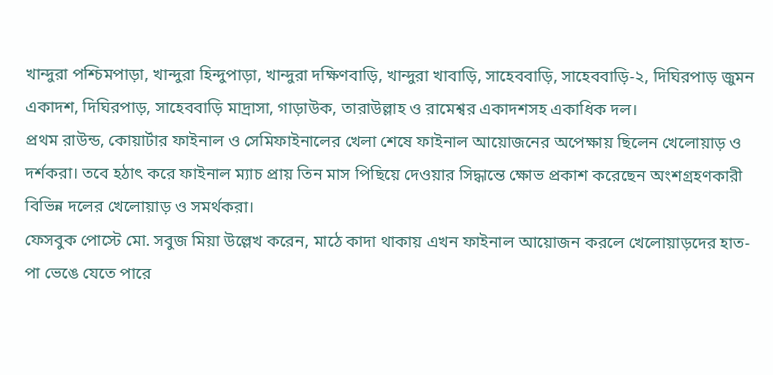খান্দুরা পশ্চিমপাড়া, খান্দুরা হিন্দুপাড়া, খান্দুরা দক্ষিণবাড়ি, খান্দুরা খাবাড়ি, সাহেববাড়ি, সাহেববাড়ি-২, দিঘিরপাড় জুমন একাদশ, দিঘিরপাড়, সাহেববাড়ি মাদ্রাসা, গাড়াউক, তারাউল্লাহ ও রামেশ্বর একাদশসহ একাধিক দল।
প্রথম রাউন্ড, কোয়ার্টার ফাইনাল ও সেমিফাইনালের খেলা শেষে ফাইনাল আয়োজনের অপেক্ষায় ছিলেন খেলোয়াড় ও দর্শকরা। তবে হঠাৎ করে ফাইনাল ম্যাচ প্রায় তিন মাস পিছিয়ে দেওয়ার সিদ্ধান্তে ক্ষোভ প্রকাশ করেছেন অংশগ্রহণকারী বিভিন্ন দলের খেলোয়াড় ও সমর্থকরা।
ফেসবুক পোস্টে মো. সবুজ মিয়া উল্লেখ করেন, মাঠে কাদা থাকায় এখন ফাইনাল আয়োজন করলে খেলোয়াড়দের হাত-পা ভেঙে যেতে পারে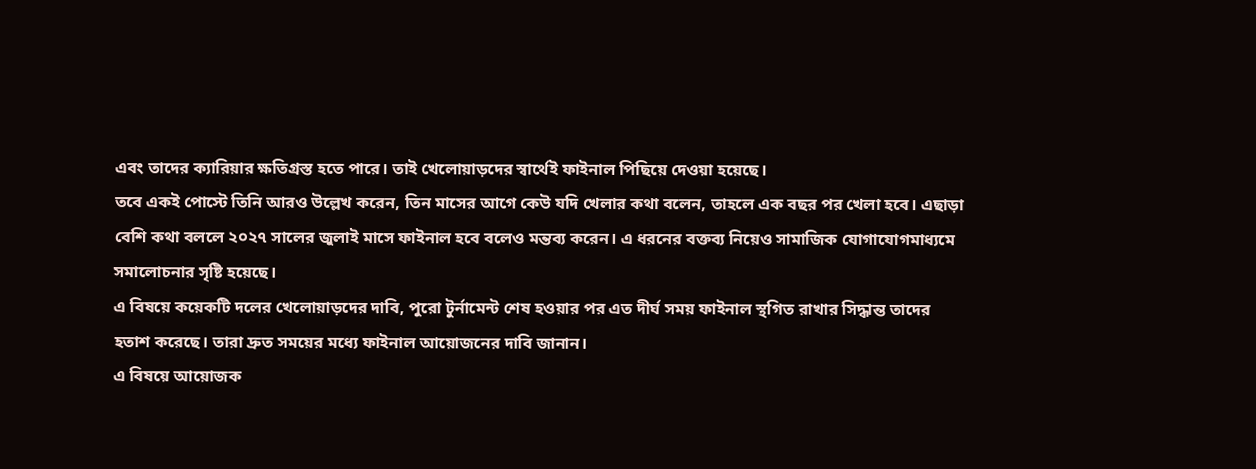এবং তাদের ক্যারিয়ার ক্ষতিগ্রস্ত হতে পারে। তাই খেলোয়াড়দের স্বার্থেই ফাইনাল পিছিয়ে দেওয়া হয়েছে।
তবে একই পোস্টে তিনি আরও উল্লেখ করেন, তিন মাসের আগে কেউ যদি খেলার কথা বলেন, তাহলে এক বছর পর খেলা হবে। এছাড়া বেশি কথা বললে ২০২৭ সালের জুলাই মাসে ফাইনাল হবে বলেও মন্তব্য করেন। এ ধরনের বক্তব্য নিয়েও সামাজিক যোগাযোগমাধ্যমে সমালোচনার সৃষ্টি হয়েছে।
এ বিষয়ে কয়েকটি দলের খেলোয়াড়দের দাবি, পুরো টুর্নামেন্ট শেষ হওয়ার পর এত দীর্ঘ সময় ফাইনাল স্থগিত রাখার সিদ্ধান্ত তাদের হতাশ করেছে। তারা দ্রুত সময়ের মধ্যে ফাইনাল আয়োজনের দাবি জানান।
এ বিষয়ে আয়োজক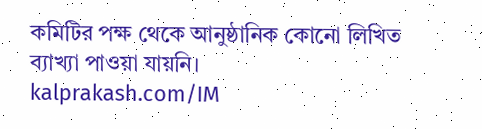কমিটির পক্ষ থেকে আনুষ্ঠানিক কোনো লিখিত ব্যাখ্যা পাওয়া যায়নি।
kalprakash.com/IM